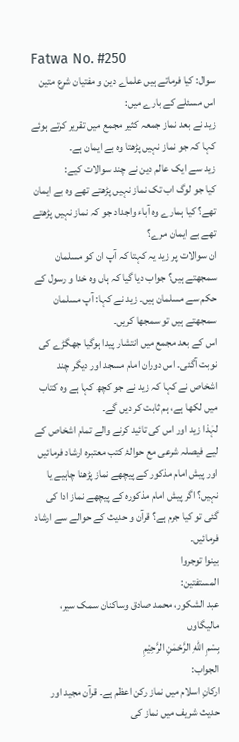Fatwa No. #250
سوال: کیا فرماتے ہیں علماے دین و مفتیان شرع متین اس مسئلے کے بارے میں:
زید نے بعد نماز جمعہ کثیر مجمع میں تقریر کرتے ہوئے کہا کہ جو نماز نہیں پڑھتا وہ بے ایمان ہے۔
زید سے ایک عالم دین نے چند سوالات کیے:
کیا جو لوگ اب تک نماز نہیں پڑھتے تھے وہ بے ایمان تھے؟ کیا ہمارے وہ آباء واجداد جو کہ نماز نہیں پڑھتے تھے بے ایمان مرے؟
ان سوالات پر زید یہ کہتا کہ آپ ان کو مسلمان سمجھتے ہیں؟ جواب دیا گیا کہ ہاں وہ خدا و رسول کے حکم سے مسلمان ہیں۔ زید نے کہا: آپ مسلمان سمجھتے ہیں تو سمجھا کریں۔
اس کے بعد مجمع میں انتشار پیدا ہوگیا جھگڑے کی نوبت آگئی۔ اس دوران امام مسجد اور دیگر چند اشخاص نے کہا کہ زید نے جو کچھ کہا ہے وہ کتاب میں لکھا ہے، ہم ثابت کر دیں گے۔
لہٰذا زید اور اس کی تائید کرنے والے تمام اشخاص کے لیے فیصلہ شرعی مع حوالۂ کتب معتبرہ ارشاد فرمائیں اور پیش امام مذکور کے پیچھے نماز پڑھنا چاہیے یا نہیں؟ اگر پیش امام مذکورہ کے پیچھے نماز ادا کی گئی تو کیا جرم ہے؟ قرآن و حدیث کے حوالے سے ارشاد فرمائیں۔
بینوا توجروا
المستفتین:
عبد الشکور، محمد صادق وساکنان سمک سیر، مالیگاوں
بِسْمِ اللهِ الرَّحْمٰنِ الرَّحِیْمِ
الجواب:
ارکانِ اسلام میں نماز رکن اعظم ہے۔ قرآن مجید اور حدیث شریف میں نماز کی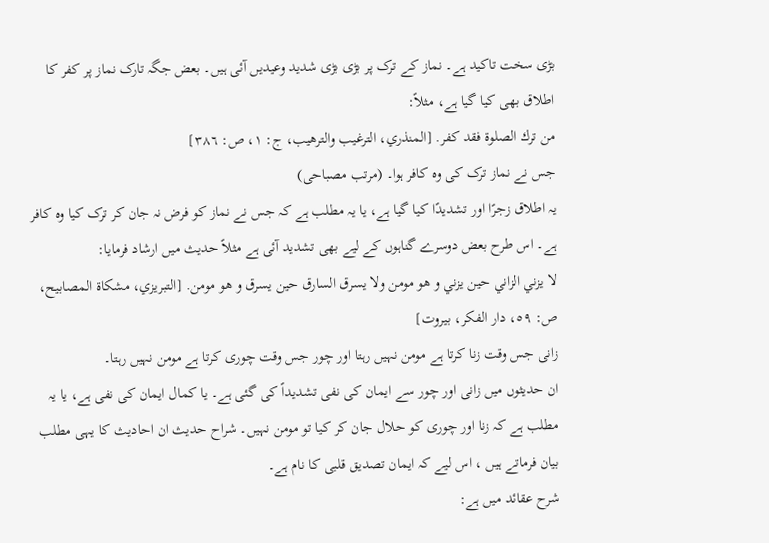بڑی سخت تاکید ہے۔ نماز کے ترک پر بڑی بڑی شدید وعیدیں آئی ہیں۔ بعض جگہ تارک نماز پر کفر کا اطلاق بھی کیا گیا ہے، مثلاً:
من ترك الصلوة فقد كفر. [المنذري، الترغيب والترهيب، ج: ١، ص: ٣٨٦]
جس نے نماز ترک کی وہ کافر ہوا۔ (مرتب مصباحی)
یہ اطلاق زجرًا اور تشدیدًا کیا گیا ہے، یا یہ مطلب ہے کہ جس نے نماز کو فرض نہ جان کر ترک کیا وہ کافر ہے۔ اس طرح بعض دوسرے گناہوں کے لیے بھی تشدید آئی ہے مثلاً حدیث میں ارشاد فرمایا:
لا يزني الزاني حين يزني و هو مومن ولا يسرق السارق حين يسرق و هو مومن. [التبريزي، مشكاة المصابيح، ص: ٥٩، دار الفكر، بيروت]
زانى جس وقت زنا کرتا ہے مومن نہیں رہتا اور چور جس وقت چوری کرتا ہے مومن نہیں رہتا۔
ان حدیثوں میں زانی اور چور سے ایمان کی نفی تشدیداً کی گئی ہے۔ یا کمال ایمان کی نفی ہے، یا یہ مطلب ہے کہ زنا اور چوری کو حلال جان کر کیا تو مومن نہیں۔ شراح حدیث ان احادیث کا یہی مطلب بیان فرماتے ہیں ، اس لیے کہ ایمان تصدیق قلبی کا نام ہے۔
شرح عقائد میں ہے: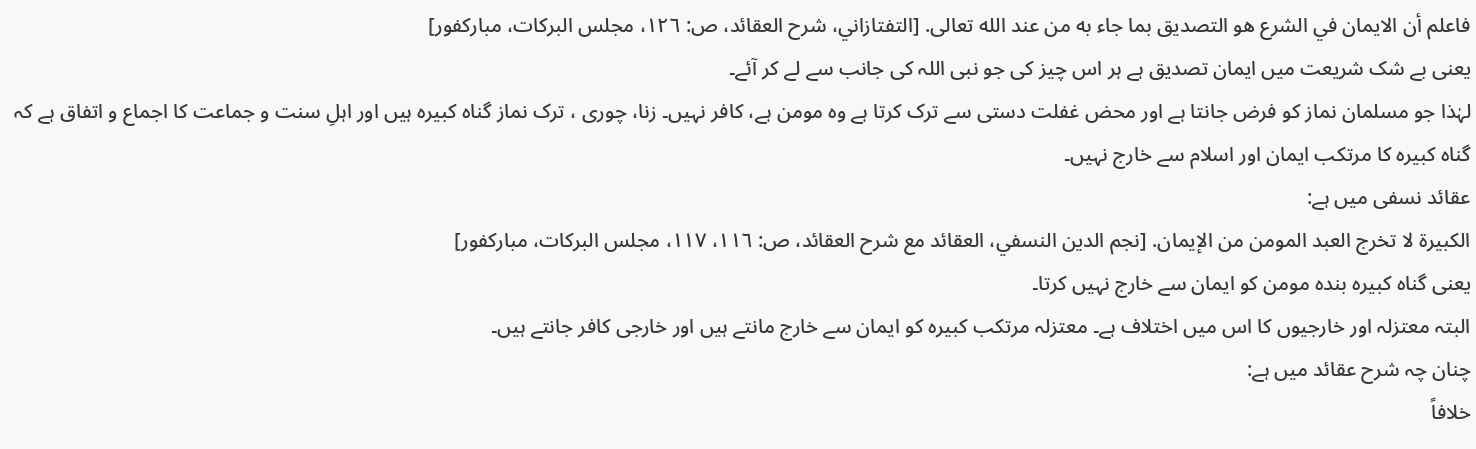فاعلم أن الايمان في الشرع هو التصديق بما جاء به من عند الله تعالى. [التفتازاني، شرح العقائد، ص: ١٢٦، مجلس البركات، مباركفور]
یعنی بے شک شریعت میں ایمان تصدیق ہے ہر اس چیز کی جو نبی اللہ کی جانب سے لے کر آئے۔
لہٰذا جو مسلمان نماز کو فرض جانتا ہے اور محض غفلت دستی سے ترک کرتا ہے وہ مومن ہے، کافر نہیں۔ زنا، چوری ، ترک نماز گناہ کبیرہ ہیں اور اہلِ سنت و جماعت کا اجماع و اتفاق ہے کہ گناہ کبیرہ کا مرتکب ایمان اور اسلام سے خارج نہیں۔
عقائد نسفی میں ہے:
الكبيرة لا تخرج العبد المومن من الإيمان. [نجم الدین النسفي، العقائد مع شرح العقائد، ص: ١١٦، ١١٧، مجلس البركات، مباركفور]
یعنی گناہ کبیرہ بندہ مومن کو ایمان سے خارج نہیں کرتا۔
البتہ معتزلہ اور خارجیوں کا اس میں اختلاف ہے۔ معتزلہ مرتکب کبیرہ کو ایمان سے خارج مانتے ہیں اور خارجی کافر جانتے ہیں۔
چنان چہ شرح عقائد میں ہے:
خلافاً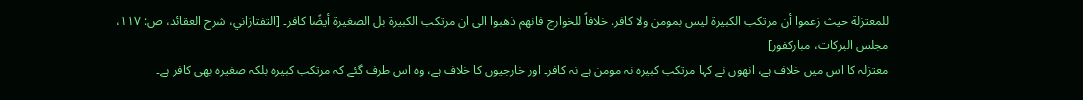للمعتزلة حيث زعموا أن مرتكب الكبيرة ليس بمومن ولا كافر. خلافاً للخوارج فانهم ذهبوا الى ان مرتکب الكبيرة بل الصغيرة أيضًا كافر۔ [التفتازاني، شرح العقائد، ص: ١١٧، مجلس البركات، مباركفور]
معتزلہ کا اس میں خلاف ہے، انھوں نے کہا مرتکب کبیرہ نہ مومن ہے نہ کافر۔ اور خارجیوں کا خلاف ہے، وہ اس طرف گئے کہ مرتکب کبیرہ بلکہ صغیرہ بھی کافر ہے۔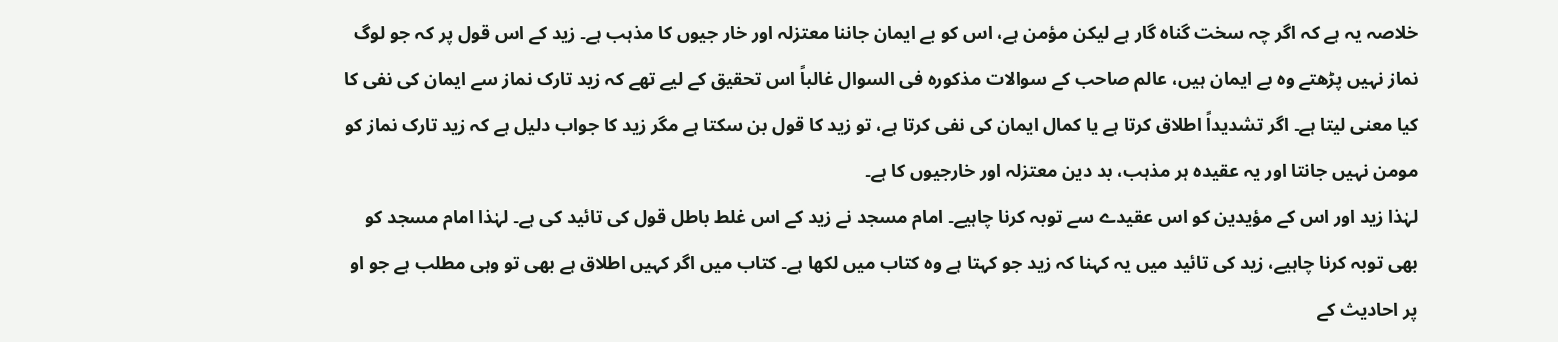خلاصہ یہ ہے کہ اگر چہ سخت گناہ گار ہے لیکن مؤمن ہے، اس کو بے ایمان جاننا معتزلہ اور خار جیوں کا مذہب ہے۔ زید کے اس قول پر کہ جو لوگ نماز نہیں پڑھتے وہ بے ایمان ہیں، عالم صاحب کے سوالات مذکورہ فی السوال غالباً اس تحقیق کے لیے تھے کہ زید تارک نماز سے ایمان کی نفی کا کیا معنی لیتا ہے۔ اگر تشدیداً اطلاق کرتا ہے یا کمال ایمان کی نفی کرتا ہے، تو زید کا قول بن سکتا ہے مگر زید کا جواب دلیل ہے کہ زید تارک نماز کو مومن نہیں جانتا اور یہ عقیدہ ہر مذہب، بد دین معتزلہ اور خارجیوں کا ہے۔
لہٰذا زید اور اس کے مؤیدین کو اس عقیدے سے توبہ کرنا چاہیے۔ امام مسجد نے زید کے اس غلط باطل قول کی تائید کی ہے۔ لہٰذا امام مسجد کو بھی توبہ کرنا چاہیے، زید کی تائید میں یہ کہنا کہ زید جو کہتا ہے وہ کتاب میں لکھا ہے۔ کتاب میں اگر کہیں اطلاق ہے بھی تو وہی مطلب ہے جو او پر احادیث کے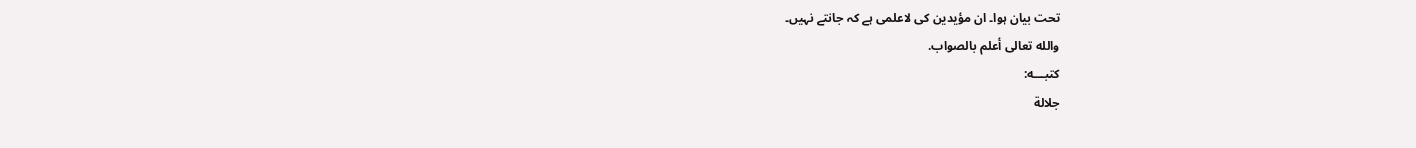تحت بیان ہوا۔ ان مؤیدین کی لاعلمی ہے کہ جانتے نہیں۔
والله تعالى أعلم بالصواب.
کتبـــه:
جلالة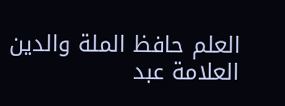العلم حافظ الملة والدين العلامة عبد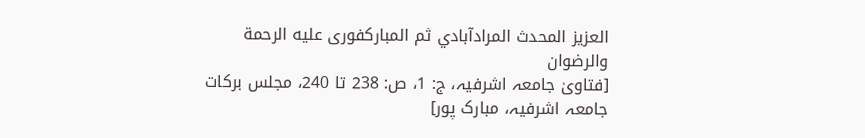العزیز المحدث المرادآبادي ثم المبارکفوری علیه الرحمة والرضوان
[فتاویٰ جامعہ اشرفیہ، ج: 1، ص: 238 تا 240، مجلس برکات جامعہ اشرفیہ، مبارک پور]